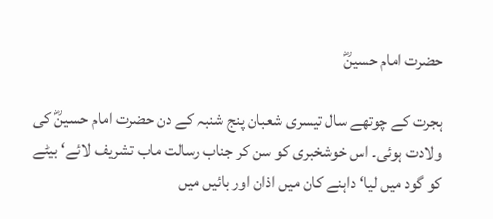حضرت امام حسینؓ

ہجرت کے چوتھے سال تیسری شعبان پنج شنبہ کے دن حضرت امام حسینؓ کی ولادت ہوئی۔ اس خوشخبری کو سن کر جناب رسالت ماب تشریف لائے‘ بیٹے کو گود میں لیا‘ داہنے کان میں اذان اور بائیں میں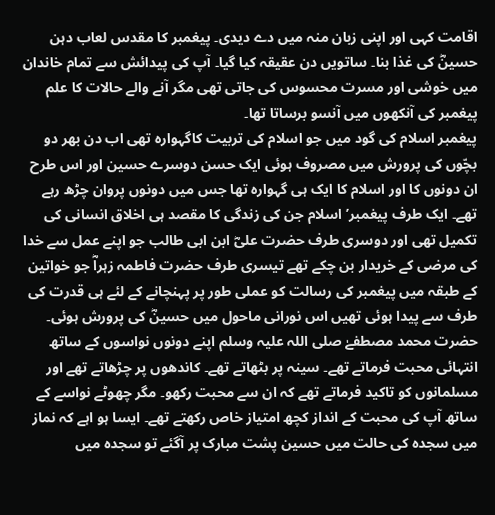اقامت کہی اور اپنی زبان منہ میں دے دیدی۔ پیغمبر کا مقدس لعاب دہن حسینؓ کی غذا بنا۔ ساتویں دن عقیقہ کیا گیا۔ آپ کی پیدائش سے تمام خاندان میں خوشی اور مسرت محسوس کی جاتی تھی مگر آنے والے حالات کا علم پیغمبر کی آنکھوں میں آنسو برساتا تھا۔
پیغمبر اسلام کی گود میں جو اسلام کی تربیت کاگہوارہ تھی اب دن بھر دو بچّوں کی پرورش میں مصروف ہوئی ایک حسن دوسرے حسین اور اس طرح ان دونوں کا اور اسلام کا ایک ہی گہوارہ تھا جس میں دونوں پروان چڑھ رہے تھے۔ ایک طرف پیغمبر’اسلام جن کی زندگی کا مقصد ہی اخلاق انسانی کی تکمیل تھی اور دوسری طرف حضرت علیؓ ابن ابی طالب جو اپنے عمل سے خدا کی مرضی کے خریدار بن چکے تھے تیسری طرف حضرت فاطمہ زہراؓ جو خواتین کے طبقہ میں پیغمبر کی رسالت کو عملی طور پر پہنچانے کے لئے ہی قدرت کی طرف سے پیدا ہوئی تھیں اس نورانی ماحول میں حسینؓ کی پرورش ہوئی۔
حضرت محمد مصطفےٰ صلی اللہ علیہ وسلم اپنے دونوں نواسوں کے ساتھ انتہائی محبت فرماتے تھے۔ سینہ پر بٹھاتے تھے۔ کاندھوں پر چڑھاتے تھے اور مسلمانوں کو تاکید فرماتے تھے کہ ان سے محبت رکھو۔ مگر چھوٹے نواسے کے ساتھ آپ کی محبت کے انداز کچھ امتیاز خاص رکھتے تھے۔ ایسا ہو اہے کہ نماز میں سجدہ کی حالت میں حسین پشت مبارک پر آگئے تو سجدہ میں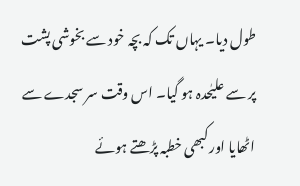طول دیا۔ یہاں تک کہ بچہ خود سے بخوشی پشت پر سے علیٰحدہ ہو گیا۔ اس وقت سر سجدے سے اٹھایا اور کبھی خطبہ پڑھتے ہوئے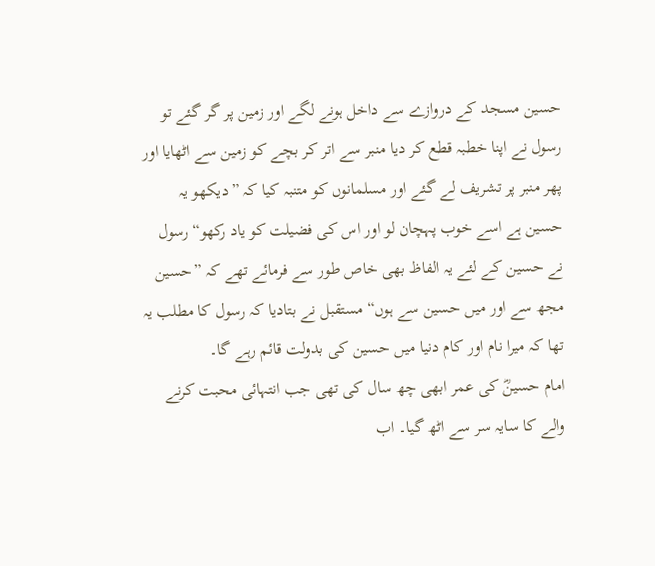حسین مسجد کے دروازے سے داخل ہونے لگے اور زمین پر گر گئے تو رسول نے اپنا خطبہ قطع کر دیا منبر سے اتر کر بچے کو زمین سے اٹھایا اور پھر منبر پر تشریف لے گئے اور مسلمانوں کو متنبہ کیا کہ ”دیکھو یہ حسین ہے اسے خوب پہچان لو اور اس کی فضیلت کو یاد رکھو“ رسول نے حسین کے لئے یہ الفاظ بھی خاص طور سے فرمائے تھے کہ ”حسین مجھ سے اور میں حسین سے ہوں“ مستقبل نے بتادیا کہ رسول کا مطلب یہ تھا کہ میرا نام اور کام دنیا میں حسین کی بدولت قائم رہے گا۔
امام حسینؓ کی عمر ابھی چھ سال کی تھی جب انتہائی محبت کرنے والے کا سایہ سر سے اٹھ گیا۔ اب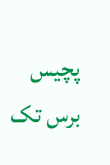پچیس برس تک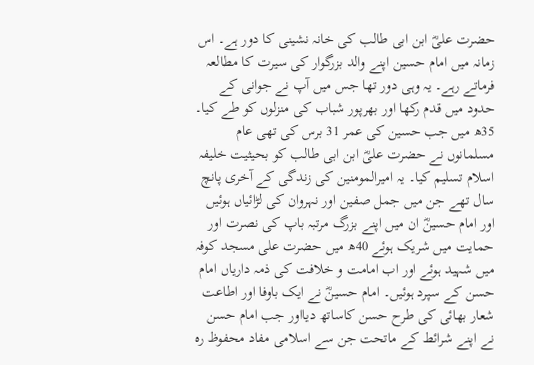حضرت علیؓ ابن ابی طالب کی خانہ نشینی کا دور ہے۔ اس زمانہ میں امام حسین اپنے والد بزرگوار کی سیرت کا مطالعہ فرماتے رہے۔ یہ وہی دور تھا جس میں آپ نے جوانی کے حدود میں قدم رکھا اور بھرپور شباب کی منزلوں کو طے کیا۔ 35ھ میں جب حسین کی عمر 31 برس کی تھی عام مسلمانوں نے حضرت علیؓ ابن ابی طالب کو بحیثیت خلیفہ اسلام تسلیم کیا۔ یہ امیرالمومنین کی زندگی کے آخری پانچ سال تھے جن میں جمل صفین اور نہروان کی لڑائیاں ہوئیں اور امام حسینؓ ان میں اپنے بزرگ مرتبہ باپ کی نصرت اور حمایت میں شریک ہوئے 40ھ میں حضرت علی مسجد کوفہ میں شہید ہوئے اور اب امامت و خلافت کی ذمہ داریاں امام حسن کے سپرد ہوئیں۔ امام حسینؓ نے ایک باوفا اور اطاعت شعار بھائی کی طرح حسن کاساتھ دیااور جب امام حسن نے اپنے شرائط کے ماتحت جن سے اسلامی مفاد محفوظ رہ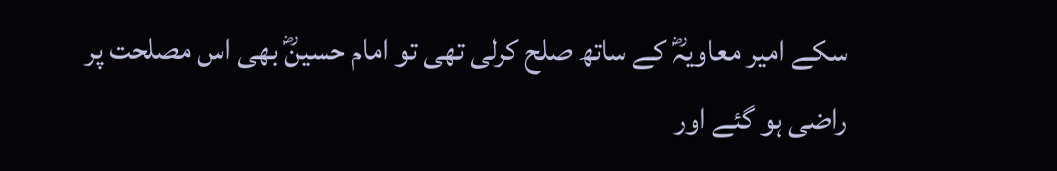سکے امیر معاویہؓ کے ساتھ صلح کرلی تھی تو امام حسینؓ بھی اس مصلحت پر راضی ہو گئے اور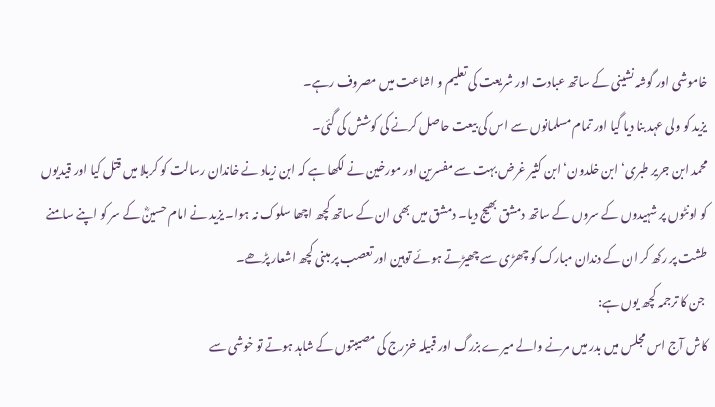خاموشی اور گوشہ نشینی کے ساتھ عبادت اور شریعت کی تعلیم و اشاعت میں مصروف رہے۔
یزید کو ولی عہد بنا دیا گیا اور تمام مسلمانوں سے اس کی بیعت حاصل کرنے کی کوشش کی گئی۔
محمد ابن جریر طبری‘ ابن خلدون‘ ابن کثیر غرض بہت سے مفسرین اور مورخین نے لکھا ہے کہ ابن زیاد نے خاندان رسالت کو کربلا میں قتل کیا اور قیدیوں کو اونٹوں پر شہیدوں کے سروں کے ساتھ دمشق بھیج دیا۔ دمشق میں بھی ان کے ساتھ کچھ اچھا سلوک نہ ہوا۔ یزید نے امام حسینؓ کے سر کو اپنے سامنے طشت پر رکھ کر ان کے دندان مبارک کو چھڑی سے چھیڑتے ہوئے توہین اور تعصب پر مبنی کچھ اشعار پڑھے۔
 جن کا ترجمہ کچھ یوں ہے:
کاش آج اس مجلس میں بدر میں مرنے والے میرے بزرگ اور قبیلہ خزرج کی مصیبتوں کے شاہد ہوتے تو خوشی سے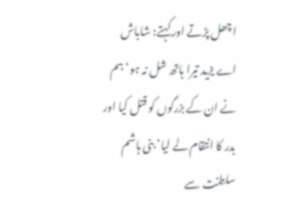اچھل پڑتے اور کہتے: شاباش اے یزید تیرا ہاتھ شل نہ ہو‘ ہم نے ان کے بزرگوں کو قتل کیا اور بدر کا انتقام لے لیا‘ بنی ہاشم سلطنت سے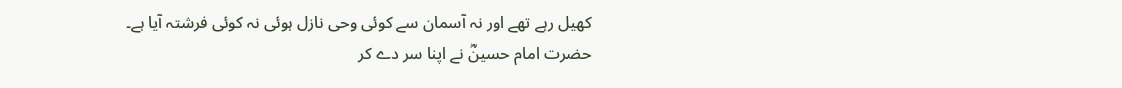کھیل رہے تھے اور نہ آسمان سے کوئی وحی نازل ہوئی نہ کوئی فرشتہ آیا ہے۔
حضرت امام حسینؓ نے اپنا سر دے کر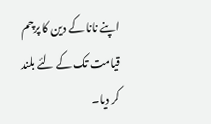اپنے نانا کے دین کا پرچم قیامت تک کے لئے بلند کر دیا۔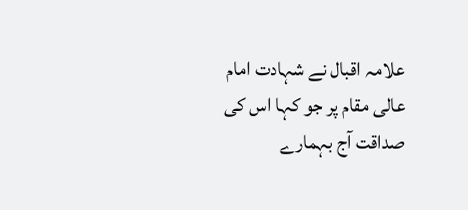علامہ اقبال نے شہادت امام عالی مقام پر جو کہا اس کی صداقت آج بہمارے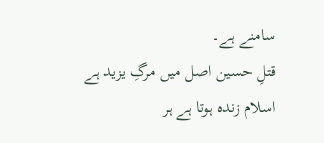سامنے ہے۔
قتلِ حسین اصل میں مرگِ یزید ہے
اسلام زندہ ہوتا ہے ہر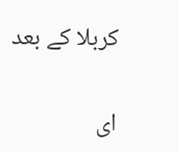کربلا کے بعد

ای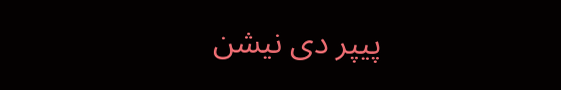پیپر دی نیشن